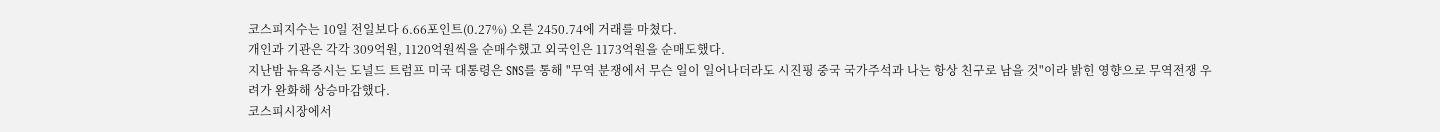코스피지수는 10일 전일보다 6.66포인트(0.27%) 오른 2450.74에 거래를 마쳤다.
개인과 기관은 각각 309억원, 1120억원씩을 순매수했고 외국인은 1173억원을 순매도했다.
지난밤 뉴욕증시는 도널드 트럼프 미국 대통령은 SNS를 통해 "무역 분쟁에서 무슨 일이 일어나더라도 시진핑 중국 국가주석과 나는 항상 친구로 남을 것"이라 밝힌 영향으로 무역전쟁 우려가 완화해 상승마감했다.
코스피시장에서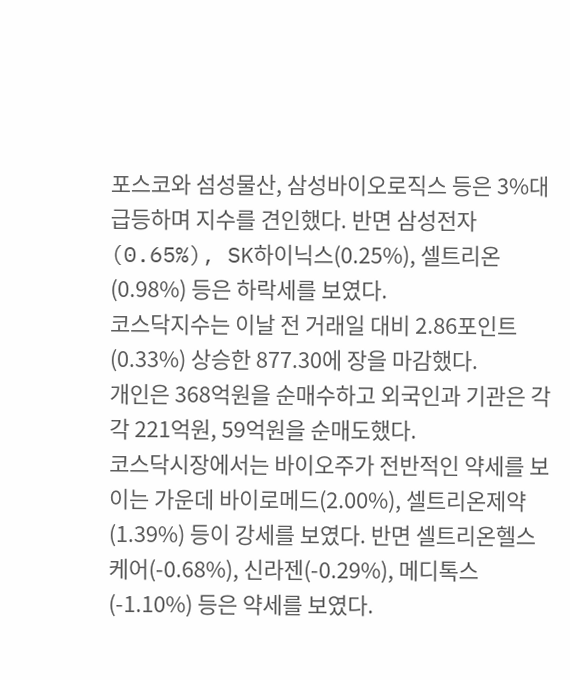포스코와 섬성물산, 삼성바이오로직스 등은 3%대 급등하며 지수를 견인했다. 반면 삼성전자(0.65%), SK하이닉스(0.25%), 셀트리온(0.98%) 등은 하락세를 보였다.
코스닥지수는 이날 전 거래일 대비 2.86포인트(0.33%) 상승한 877.30에 장을 마감했다.
개인은 368억원을 순매수하고 외국인과 기관은 각각 221억원, 59억원을 순매도했다.
코스닥시장에서는 바이오주가 전반적인 약세를 보이는 가운데 바이로메드(2.00%), 셀트리온제약(1.39%) 등이 강세를 보였다. 반면 셀트리온헬스케어(-0.68%), 신라젠(-0.29%), 메디톡스(-1.10%) 등은 약세를 보였다.